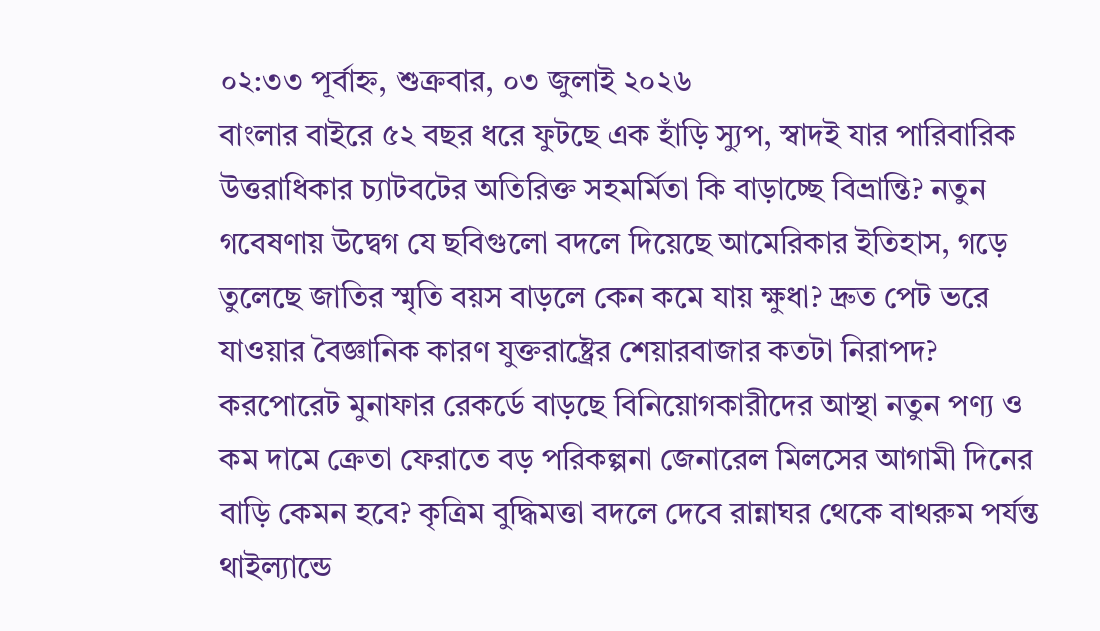০২:৩৩ পূর্বাহ্ন, শুক্রবার, ০৩ জুলাই ২০২৬
বাংলার বাইরে ৫২ বছর ধরে ফুটছে এক হাঁড়ি স্যুপ, স্বাদই যার পারিবারিক উত্তরাধিকার চ্যাটবটের অতিরিক্ত সহমর্মিতা কি বাড়াচ্ছে বিভ্রান্তি? নতুন গবেষণায় উদ্বেগ যে ছবিগুলো বদলে দিয়েছে আমেরিকার ইতিহাস, গড়ে তুলেছে জাতির স্মৃতি বয়স বাড়লে কেন কমে যায় ক্ষুধা? দ্রুত পেট ভরে যাওয়ার বৈজ্ঞানিক কারণ যুক্তরাষ্ট্রের শেয়ারবাজার কতটা নিরাপদ? করপোরেট মুনাফার রেকর্ডে বাড়ছে বিনিয়োগকারীদের আস্থা নতুন পণ্য ও কম দামে ক্রেতা ফেরাতে বড় পরিকল্পনা জেনারেল মিলসের আগামী দিনের বাড়ি কেমন হবে? কৃত্রিম বুদ্ধিমত্তা বদলে দেবে রান্নাঘর থেকে বাথরুম পর্যন্ত থাইল্যান্ডে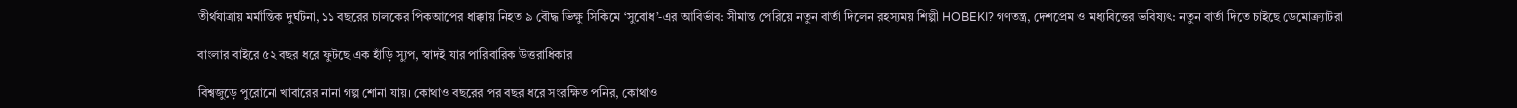তীর্থযাত্রায় মর্মান্তিক দুর্ঘটনা, ১১ বছরের চালকের পিকআপের ধাক্কায় নিহত ৯ বৌদ্ধ ভিক্ষু সিকিমে ‘সুবোধ’-এর আবির্ভাব: সীমান্ত পেরিয়ে নতুন বার্তা দিলেন রহস্যময় শিল্পী HOBEKI? গণতন্ত্র, দেশপ্রেম ও মধ্যবিত্তের ভবিষ্যৎ: নতুন বার্তা দিতে চাইছে ডেমোক্র্যাটরা

বাংলার বাইরে ৫২ বছর ধরে ফুটছে এক হাঁড়ি স্যুপ, স্বাদই যার পারিবারিক উত্তরাধিকার

বিশ্বজুড়ে পুরোনো খাবারের নানা গল্প শোনা যায়। কোথাও বছরের পর বছর ধরে সংরক্ষিত পনির, কোথাও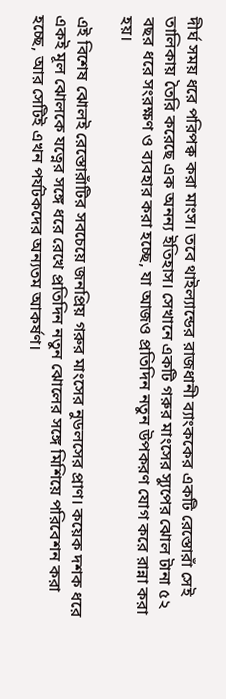দীর্ঘ সময় ধরে পরিপক্ব করা মাংস। তবে থাইল্যান্ডের রাজধানী ব্যাংককের একটি রেস্তোরাঁ সেই তালিকায় তৈরি করেছে এক অনন্য ইতিহাস। সেখানে একটি গরুর মাংসের স্যুপের ঝোল টানা ৫২ বছর ধরে সংরক্ষণ ও ব্যবহার করা হচ্ছে, যা আজও প্রতিদিন নতুন উপকরণ যোগ করে রান্না করা হয়।

এই বিশেষ ঝোলই রেস্তোরাঁটির সবচেয়ে জনপ্রিয় গরুর মাংসের নুডলসের প্রাণ। কয়েক দশক ধরে একই মূল ঝোলকে যত্নের সঙ্গে ধরে রেখে প্রতিদিন নতুন ঝোলের সঙ্গে মিশিয়ে পরিবেশন করা হচ্ছে, আর সেটিই এখন পর্যটকদের অন্যতম আকর্ষণ।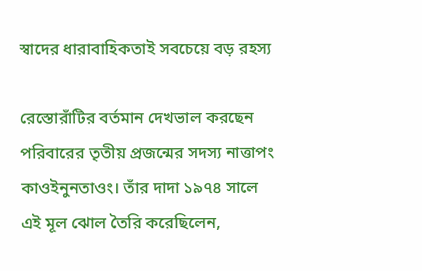স্বাদের ধারাবাহিকতাই সবচেয়ে বড় রহস্য

রেস্তোরাঁটির বর্তমান দেখভাল করছেন পরিবারের তৃতীয় প্রজন্মের সদস্য নাত্তাপং কাওইনুনতাওং। তাঁর দাদা ১৯৭৪ সালে এই মূল ঝোল তৈরি করেছিলেন,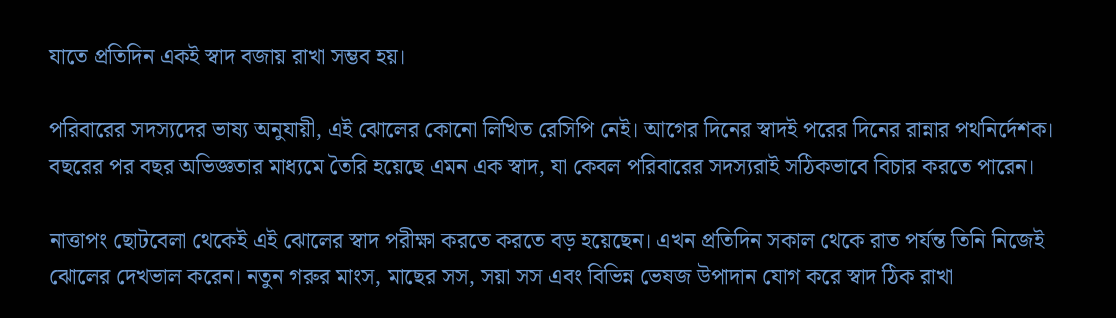যাতে প্রতিদিন একই স্বাদ বজায় রাখা সম্ভব হয়।

পরিবারের সদস্যদের ভাষ্য অনুযায়ী, এই ঝোলের কোনো লিখিত রেসিপি নেই। আগের দিনের স্বাদই পরের দিনের রান্নার পথনির্দেশক। বছরের পর বছর অভিজ্ঞতার মাধ্যমে তৈরি হয়েছে এমন এক স্বাদ, যা কেবল পরিবারের সদস্যরাই সঠিকভাবে বিচার করতে পারেন।

নাত্তাপং ছোটবেলা থেকেই এই ঝোলের স্বাদ পরীক্ষা করতে করতে বড় হয়েছেন। এখন প্রতিদিন সকাল থেকে রাত পর্যন্ত তিনি নিজেই ঝোলের দেখভাল করেন। নতুন গরুর মাংস, মাছের সস, সয়া সস এবং বিভিন্ন ভেষজ উপাদান যোগ করে স্বাদ ঠিক রাখা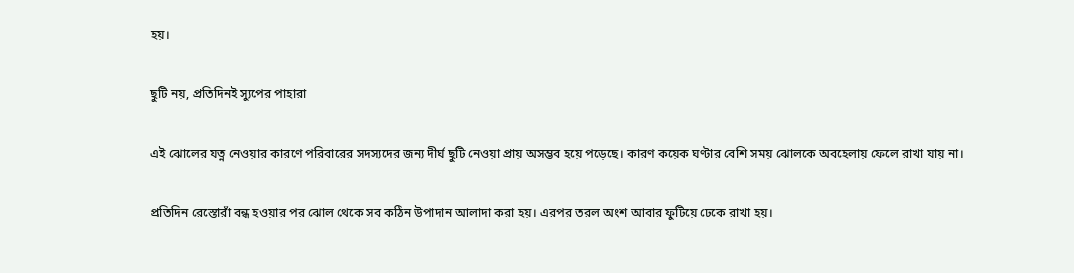হয়।

ছুটি নয়, প্রতিদিনই স্যুপের পাহারা

এই ঝোলের যত্ন নেওয়ার কারণে পরিবারের সদস্যদের জন্য দীর্ঘ ছুটি নেওয়া প্রায় অসম্ভব হয়ে পড়েছে। কারণ কয়েক ঘণ্টার বেশি সময় ঝোলকে অবহেলায় ফেলে রাখা যায় না।

প্রতিদিন রেস্তোরাঁ বন্ধ হওয়ার পর ঝোল থেকে সব কঠিন উপাদান আলাদা করা হয়। এরপর তরল অংশ আবার ফুটিয়ে ঢেকে রাখা হয়।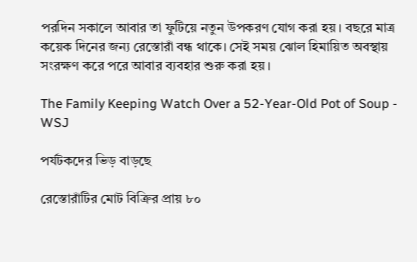পরদিন সকালে আবার তা ফুটিয়ে নতুন উপকরণ যোগ করা হয়। বছরে মাত্র কয়েক দিনের জন্য রেস্তোরাঁ বন্ধ থাকে। সেই সময় ঝোল হিমায়িত অবস্থায় সংরক্ষণ করে পরে আবার ব্যবহার শুরু করা হয়।

The Family Keeping Watch Over a 52-Year-Old Pot of Soup - WSJ

পর্যটকদের ভিড় বাড়ছে

রেস্তোরাঁটির মোট বিক্রির প্রায় ৮০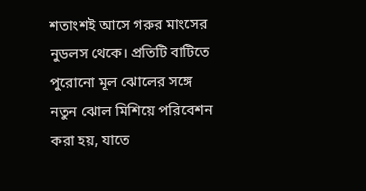শতাংশই আসে গরুর মাংসের নুডলস থেকে। প্রতিটি বাটিতে পুরোনো মূল ঝোলের সঙ্গে নতুন ঝোল মিশিয়ে পরিবেশন করা হয়, যাতে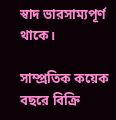স্বাদ ভারসাম্যপূর্ণ থাকে।

সাম্প্রতিক কয়েক বছরে বিক্রি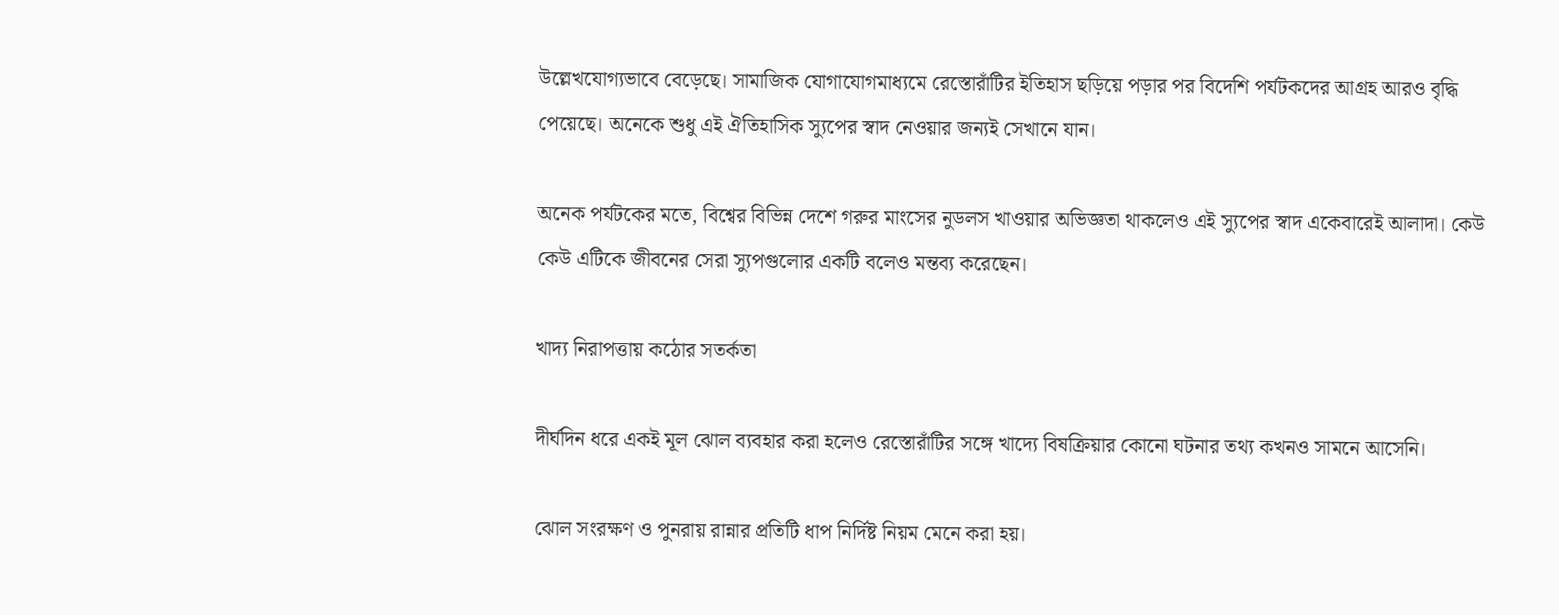উল্লেখযোগ্যভাবে বেড়েছে। সামাজিক যোগাযোগমাধ্যমে রেস্তোরাঁটির ইতিহাস ছড়িয়ে পড়ার পর বিদেশি পর্যটকদের আগ্রহ আরও বৃদ্ধি পেয়েছে। অনেকে শুধু এই ঐতিহাসিক স্যুপের স্বাদ নেওয়ার জন্যই সেখানে যান।

অনেক পর্যটকের মতে, বিশ্বের বিভিন্ন দেশে গরুর মাংসের নুডলস খাওয়ার অভিজ্ঞতা থাকলেও এই স্যুপের স্বাদ একেবারেই আলাদা। কেউ কেউ এটিকে জীবনের সেরা স্যুপগুলোর একটি বলেও মন্তব্য করেছেন।

খাদ্য নিরাপত্তায় কঠোর সতর্কতা

দীর্ঘদিন ধরে একই মূল ঝোল ব্যবহার করা হলেও রেস্তোরাঁটির সঙ্গে খাদ্যে বিষক্রিয়ার কোনো ঘটনার তথ্য কখনও সামনে আসেনি।

ঝোল সংরক্ষণ ও পুনরায় রান্নার প্রতিটি ধাপ নির্দিষ্ট নিয়ম মেনে করা হয়।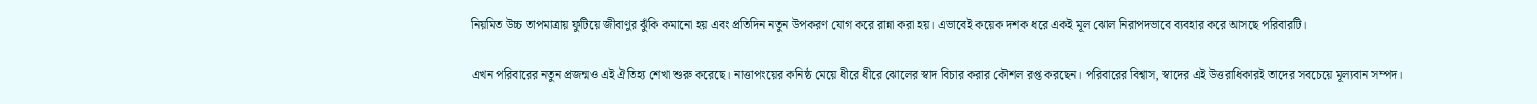নিয়মিত উচ্চ তাপমাত্রায় ফুটিয়ে জীবাণুর ঝুঁকি কমানো হয় এবং প্রতিদিন নতুন উপকরণ যোগ করে রান্না করা হয়। এভাবেই কয়েক দশক ধরে একই মূল ঝোল নিরাপদভাবে ব্যবহার করে আসছে পরিবারটি।

এখন পরিবারের নতুন প্রজন্মও এই ঐতিহ্য শেখা শুরু করেছে। নাত্তাপংয়ের কনিষ্ঠ মেয়ে ধীরে ধীরে ঝোলের স্বাদ বিচার করার কৌশল রপ্ত করছেন। পরিবারের বিশ্বাস, স্বাদের এই উত্তরাধিকারই তাদের সবচেয়ে মূল্যবান সম্পদ।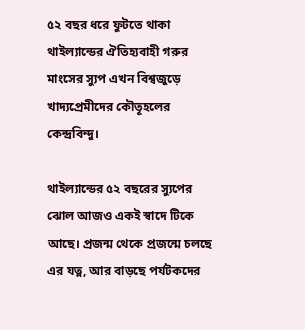৫২ বছর ধরে ফুটতে থাকা থাইল্যান্ডের ঐতিহ্যবাহী গরুর মাংসের স্যুপ এখন বিশ্বজুড়ে খাদ্যপ্রেমীদের কৌতূহলের কেন্দ্রবিন্দু।

থাইল্যান্ডের ৫২ বছরের স্যুপের ঝোল আজও একই স্বাদে টিকে আছে। প্রজন্ম থেকে প্রজন্মে চলছে এর যত্ন, আর বাড়ছে পর্যটকদের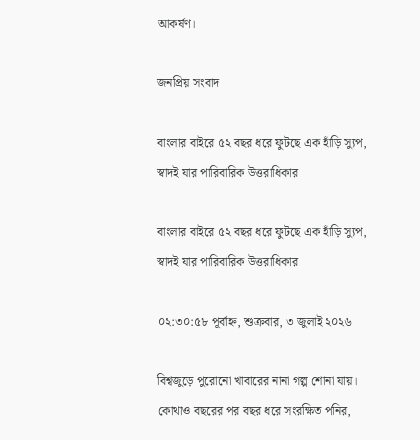আকর্ষণ।

জনপ্রিয় সংবাদ

বাংলার বাইরে ৫২ বছর ধরে ফুটছে এক হাঁড়ি স্যুপ, স্বাদই যার পারিবারিক উত্তরাধিকার

বাংলার বাইরে ৫২ বছর ধরে ফুটছে এক হাঁড়ি স্যুপ, স্বাদই যার পারিবারিক উত্তরাধিকার

০২:৩০:৫৮ পূর্বাহ্ন, শুক্রবার, ৩ জুলাই ২০২৬

বিশ্বজুড়ে পুরোনো খাবারের নানা গল্প শোনা যায়। কোথাও বছরের পর বছর ধরে সংরক্ষিত পনির,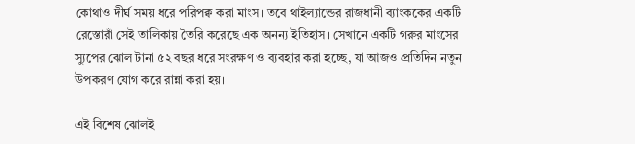কোথাও দীর্ঘ সময় ধরে পরিপক্ব করা মাংস। তবে থাইল্যান্ডের রাজধানী ব্যাংককের একটি রেস্তোরাঁ সেই তালিকায় তৈরি করেছে এক অনন্য ইতিহাস। সেখানে একটি গরুর মাংসের স্যুপের ঝোল টানা ৫২ বছর ধরে সংরক্ষণ ও ব্যবহার করা হচ্ছে, যা আজও প্রতিদিন নতুন উপকরণ যোগ করে রান্না করা হয়।

এই বিশেষ ঝোলই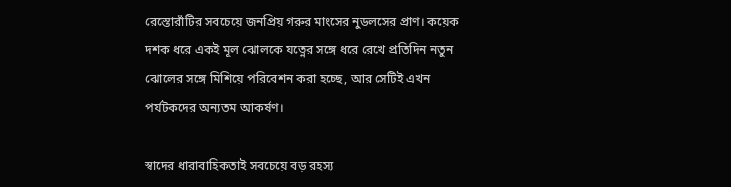রেস্তোরাঁটির সবচেয়ে জনপ্রিয় গরুর মাংসের নুডলসের প্রাণ। কয়েক দশক ধরে একই মূল ঝোলকে যত্নের সঙ্গে ধরে রেখে প্রতিদিন নতুন ঝোলের সঙ্গে মিশিয়ে পরিবেশন করা হচ্ছে, আর সেটিই এখন পর্যটকদের অন্যতম আকর্ষণ।

স্বাদের ধারাবাহিকতাই সবচেয়ে বড় রহস্য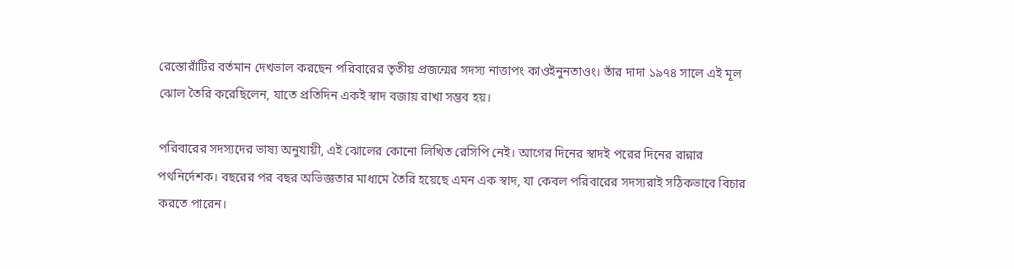রেস্তোরাঁটির বর্তমান দেখভাল করছেন পরিবারের তৃতীয় প্রজন্মের সদস্য নাত্তাপং কাওইনুনতাওং। তাঁর দাদা ১৯৭৪ সালে এই মূল ঝোল তৈরি করেছিলেন, যাতে প্রতিদিন একই স্বাদ বজায় রাখা সম্ভব হয়।

পরিবারের সদস্যদের ভাষ্য অনুযায়ী, এই ঝোলের কোনো লিখিত রেসিপি নেই। আগের দিনের স্বাদই পরের দিনের রান্নার পথনির্দেশক। বছরের পর বছর অভিজ্ঞতার মাধ্যমে তৈরি হয়েছে এমন এক স্বাদ, যা কেবল পরিবারের সদস্যরাই সঠিকভাবে বিচার করতে পারেন।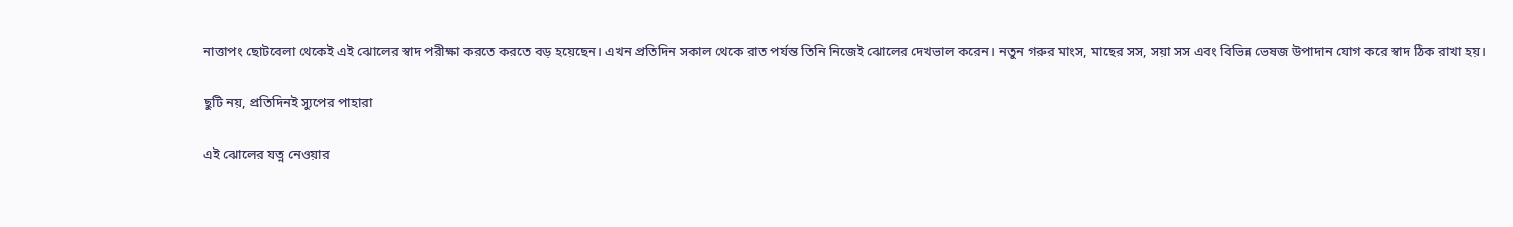নাত্তাপং ছোটবেলা থেকেই এই ঝোলের স্বাদ পরীক্ষা করতে করতে বড় হয়েছেন। এখন প্রতিদিন সকাল থেকে রাত পর্যন্ত তিনি নিজেই ঝোলের দেখভাল করেন। নতুন গরুর মাংস, মাছের সস, সয়া সস এবং বিভিন্ন ভেষজ উপাদান যোগ করে স্বাদ ঠিক রাখা হয়।

ছুটি নয়, প্রতিদিনই স্যুপের পাহারা

এই ঝোলের যত্ন নেওয়ার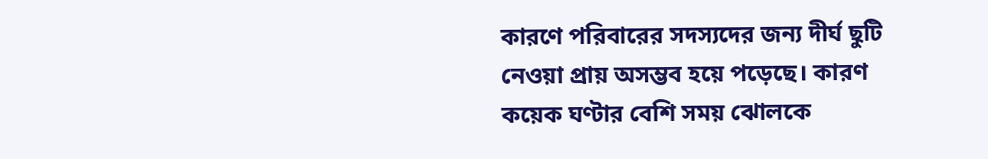কারণে পরিবারের সদস্যদের জন্য দীর্ঘ ছুটি নেওয়া প্রায় অসম্ভব হয়ে পড়েছে। কারণ কয়েক ঘণ্টার বেশি সময় ঝোলকে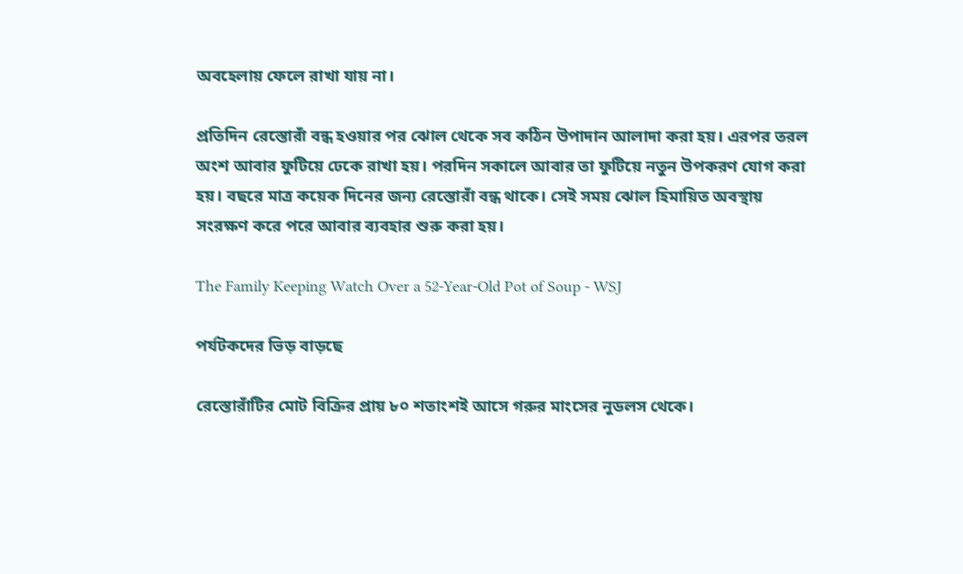অবহেলায় ফেলে রাখা যায় না।

প্রতিদিন রেস্তোরাঁ বন্ধ হওয়ার পর ঝোল থেকে সব কঠিন উপাদান আলাদা করা হয়। এরপর তরল অংশ আবার ফুটিয়ে ঢেকে রাখা হয়। পরদিন সকালে আবার তা ফুটিয়ে নতুন উপকরণ যোগ করা হয়। বছরে মাত্র কয়েক দিনের জন্য রেস্তোরাঁ বন্ধ থাকে। সেই সময় ঝোল হিমায়িত অবস্থায় সংরক্ষণ করে পরে আবার ব্যবহার শুরু করা হয়।

The Family Keeping Watch Over a 52-Year-Old Pot of Soup - WSJ

পর্যটকদের ভিড় বাড়ছে

রেস্তোরাঁটির মোট বিক্রির প্রায় ৮০ শতাংশই আসে গরুর মাংসের নুডলস থেকে।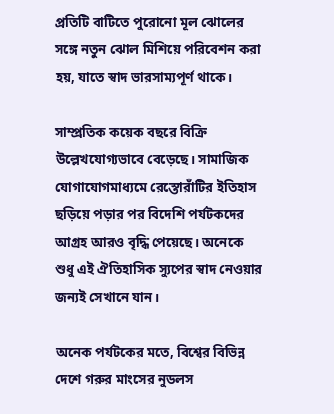প্রতিটি বাটিতে পুরোনো মূল ঝোলের সঙ্গে নতুন ঝোল মিশিয়ে পরিবেশন করা হয়, যাতে স্বাদ ভারসাম্যপূর্ণ থাকে।

সাম্প্রতিক কয়েক বছরে বিক্রি উল্লেখযোগ্যভাবে বেড়েছে। সামাজিক যোগাযোগমাধ্যমে রেস্তোরাঁটির ইতিহাস ছড়িয়ে পড়ার পর বিদেশি পর্যটকদের আগ্রহ আরও বৃদ্ধি পেয়েছে। অনেকে শুধু এই ঐতিহাসিক স্যুপের স্বাদ নেওয়ার জন্যই সেখানে যান।

অনেক পর্যটকের মতে, বিশ্বের বিভিন্ন দেশে গরুর মাংসের নুডলস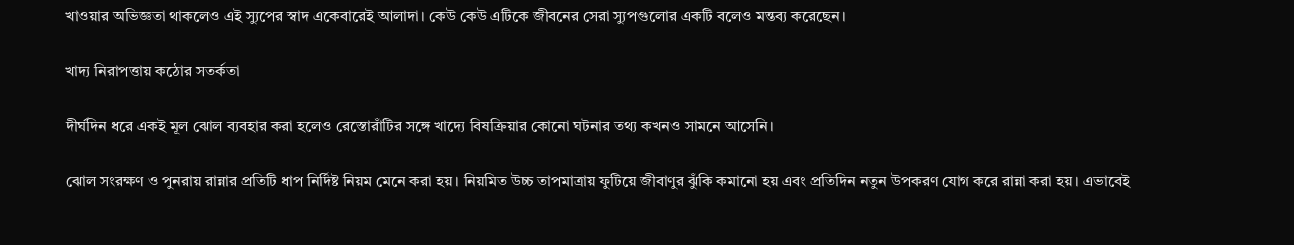খাওয়ার অভিজ্ঞতা থাকলেও এই স্যুপের স্বাদ একেবারেই আলাদা। কেউ কেউ এটিকে জীবনের সেরা স্যুপগুলোর একটি বলেও মন্তব্য করেছেন।

খাদ্য নিরাপত্তায় কঠোর সতর্কতা

দীর্ঘদিন ধরে একই মূল ঝোল ব্যবহার করা হলেও রেস্তোরাঁটির সঙ্গে খাদ্যে বিষক্রিয়ার কোনো ঘটনার তথ্য কখনও সামনে আসেনি।

ঝোল সংরক্ষণ ও পুনরায় রান্নার প্রতিটি ধাপ নির্দিষ্ট নিয়ম মেনে করা হয়। নিয়মিত উচ্চ তাপমাত্রায় ফুটিয়ে জীবাণুর ঝুঁকি কমানো হয় এবং প্রতিদিন নতুন উপকরণ যোগ করে রান্না করা হয়। এভাবেই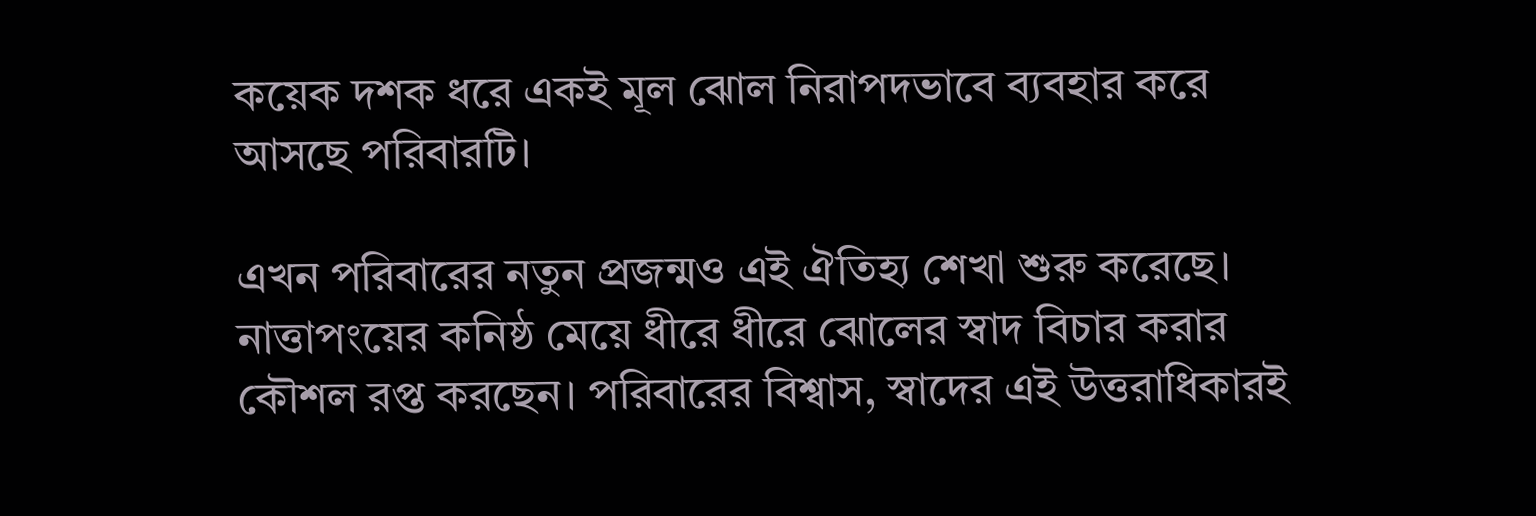কয়েক দশক ধরে একই মূল ঝোল নিরাপদভাবে ব্যবহার করে আসছে পরিবারটি।

এখন পরিবারের নতুন প্রজন্মও এই ঐতিহ্য শেখা শুরু করেছে। নাত্তাপংয়ের কনিষ্ঠ মেয়ে ধীরে ধীরে ঝোলের স্বাদ বিচার করার কৌশল রপ্ত করছেন। পরিবারের বিশ্বাস, স্বাদের এই উত্তরাধিকারই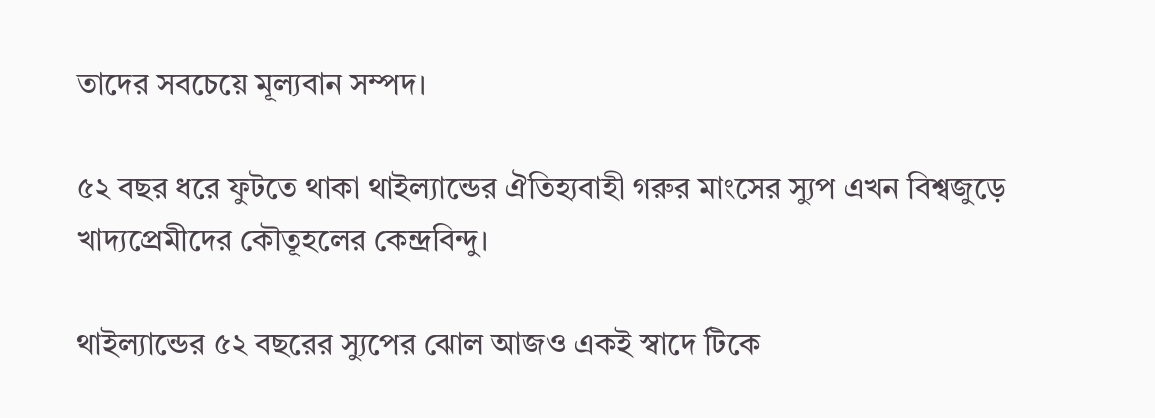তাদের সবচেয়ে মূল্যবান সম্পদ।

৫২ বছর ধরে ফুটতে থাকা থাইল্যান্ডের ঐতিহ্যবাহী গরুর মাংসের স্যুপ এখন বিশ্বজুড়ে খাদ্যপ্রেমীদের কৌতূহলের কেন্দ্রবিন্দু।

থাইল্যান্ডের ৫২ বছরের স্যুপের ঝোল আজও একই স্বাদে টিকে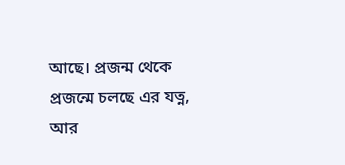আছে। প্রজন্ম থেকে প্রজন্মে চলছে এর যত্ন, আর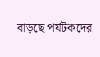বাড়ছে পর্যটকদের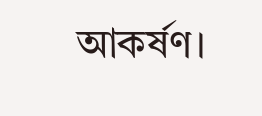আকর্ষণ।